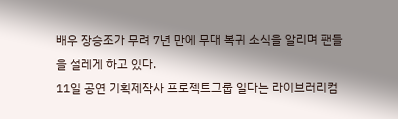배우 장승조가 무려 7년 만에 무대 복귀 소식을 알리며 팬들을 설레게 하고 있다.
11일 공연 기획제작사 프로젝트그룹 일다는 라이브러리컴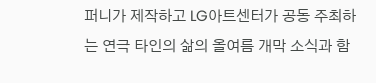퍼니가 제작하고 LG아트센터가 공동 주최하는 연극 타인의 삶의 올여름 개막 소식과 함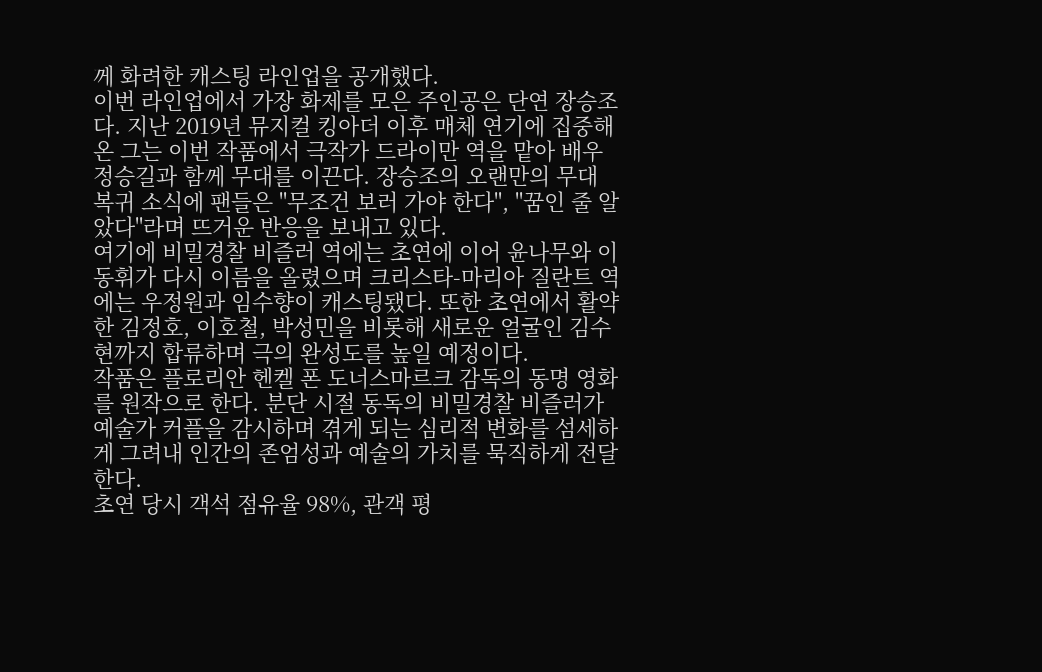께 화려한 캐스팅 라인업을 공개했다.
이번 라인업에서 가장 화제를 모은 주인공은 단연 장승조다. 지난 2019년 뮤지컬 킹아더 이후 매체 연기에 집중해 온 그는 이번 작품에서 극작가 드라이만 역을 맡아 배우 정승길과 함께 무대를 이끈다. 장승조의 오랜만의 무대 복귀 소식에 팬들은 "무조건 보러 가야 한다", "꿈인 줄 알았다"라며 뜨거운 반응을 보내고 있다.
여기에 비밀경찰 비즐러 역에는 초연에 이어 윤나무와 이동휘가 다시 이름을 올렸으며 크리스타-마리아 질란트 역에는 우정원과 임수향이 캐스팅됐다. 또한 초연에서 활약한 김정호, 이호철, 박성민을 비롯해 새로운 얼굴인 김수현까지 합류하며 극의 완성도를 높일 예정이다.
작품은 플로리안 헨켈 폰 도너스마르크 감독의 동명 영화를 원작으로 한다. 분단 시절 동독의 비밀경찰 비즐러가 예술가 커플을 감시하며 겪게 되는 심리적 변화를 섬세하게 그려내 인간의 존엄성과 예술의 가치를 묵직하게 전달한다.
초연 당시 객석 점유율 98%, 관객 평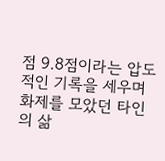점 9.8점이라는 압도적인 기록을 세우며 화제를 모았던 타인의 삶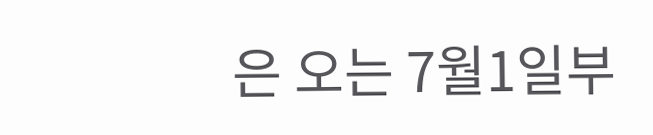은 오는 7월1일부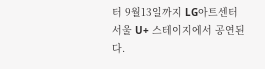터 9월13일까지 LG아트센터 서울 U+ 스테이지에서 공연된다.